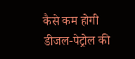कैसे कम होगी डीजल-पेट्रोल की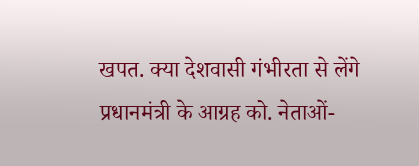खपत. क्या देशवासी गंभीरता से लेंगे प्रधानमंत्री के आग्रह को. नेताओं-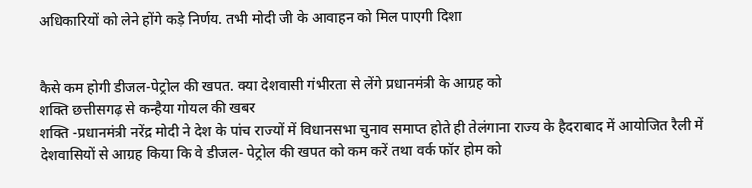अधिकारियों को लेने होंगे कड़े निर्णय. तभी मोदी जी के आवाहन को मिल पाएगी दिशा


कैसे कम होगी डीजल-पेट्रोल की खपत. क्या देशवासी गंभीरता से लेंगे प्रधानमंत्री के आग्रह को
शक्ति छत्तीसगढ़ से कन्हैया गोयल की खबर
शक्ति -प्रधानमंत्री नरेंद्र मोदी ने देश के पांच राज्यों में विधानसभा चुनाव समाप्त होते ही तेलंगाना राज्य के हैदराबाद में आयोजित रैली में देशवासियों से आग्रह किया कि वे डीजल- पेट्रोल की खपत को कम करें तथा वर्क फॉर होम को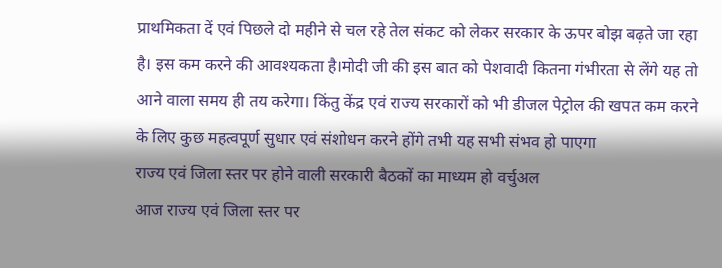प्राथमिकता दें एवं पिछले दो महीने से चल रहे तेल संकट को लेकर सरकार के ऊपर बोझ बढ़ते जा रहा है। इस कम करने की आवश्यकता है।मोदी जी की इस बात को पेशवादी कितना गंभीरता से लेंगे यह तो आने वाला समय ही तय करेगा। किंतु केंद्र एवं राज्य सरकारों को भी डीजल पेट्रोल की खपत कम करने के लिए कुछ महत्वपूर्ण सुधार एवं संशोधन करने होंगे तभी यह सभी संभव हो पाएगा
राज्य एवं जिला स्तर पर होने वाली सरकारी बैठकों का माध्यम हो वर्चुअल
आज राज्य एवं जिला स्तर पर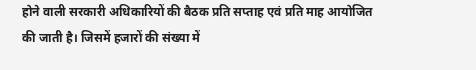होने वाली सरकारी अधिकारियों की बैठक प्रति सप्ताह एवं प्रति माह आयोजित की जाती है। जिसमें हजारों की संख्या में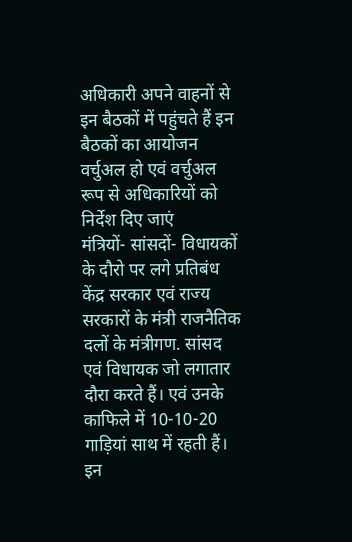अधिकारी अपने वाहनों से इन बैठकों में पहुंचते हैं इन बैठकों का आयोजन वर्चुअल हो एवं वर्चुअल रूप से अधिकारियों को निर्देश दिए जाएं
मंत्रियों- सांसदों- विधायकों के दौरो पर लगे प्रतिबंध
केंद्र सरकार एवं राज्य सरकारों के मंत्री राजनैतिक दलों के मंत्रीगण. सांसद एवं विधायक जो लगातार दौरा करते हैं। एवं उनके काफिले में 10-10-20 गाड़ियां साथ में रहती हैं। इन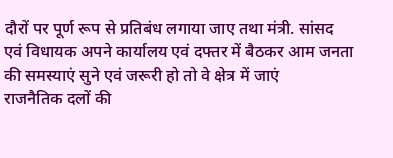दौरों पर पूर्ण रूप से प्रतिबंध लगाया जाए तथा मंत्री. सांसद एवं विधायक अपने कार्यालय एवं दफ्तर में बैठकर आम जनता की समस्याएं सुने एवं जरूरी हो तो वे क्षेत्र में जाएं
राजनैतिक दलों की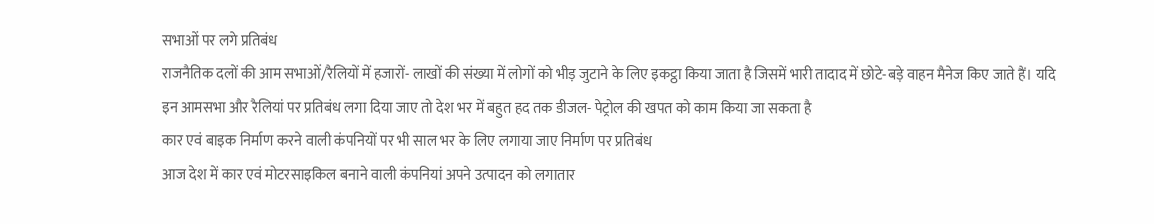सभाओं पर लगे प्रतिबंध
राजनैतिक दलों की आम सभाओं/रैलियों में हजारों- लाखों की संख्या में लोगों को भीड़ जुटाने के लिए इकट्ठा किया जाता है जिसमें भारी तादाद में छोटे-बड़े वाहन मैनेज किए जाते हैं। यदि इन आमसभा और रैलियां पर प्रतिबंध लगा दिया जाए तो देश भर में बहुत हद तक डीजल- पेट्रोल की खपत को काम किया जा सकता है
कार एवं बाइक निर्माण करने वाली कंपनियों पर भी साल भर के लिए लगाया जाए निर्माण पर प्रतिबंध
आज देश में कार एवं मोटरसाइकिल बनाने वाली कंपनियां अपने उत्पादन को लगातार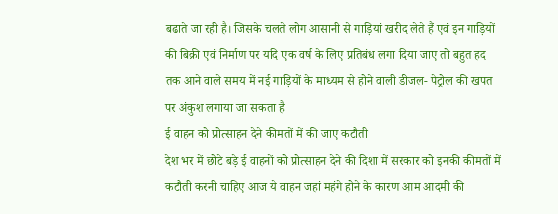बढाते जा रही है। जिसके चलते लोग आसानी से गाड़ियां खरीद लेते हैं एवं इन गाड़ियों की बिक्री एवं निर्माण पर यदि एक वर्ष के लिए प्रतिबंध लगा दिया जाए तो बहुत हद तक आने वाले समय में नई गाड़ियों के माध्यम से होने वाली डीजल- पेट्रोल की खपत पर अंकुश लगाया जा सकता है
ई वाहन को प्रोत्साहन देने कीमतों में की जाए कटौती
देश भर में छोटे बड़े ई वाहनों को प्रोत्साहन देने की दिशा में सरकार को इनकी कीमतों में कटौती करनी चाहिए आज ये वाहन जहां महंगे होने के कारण आम आदमी की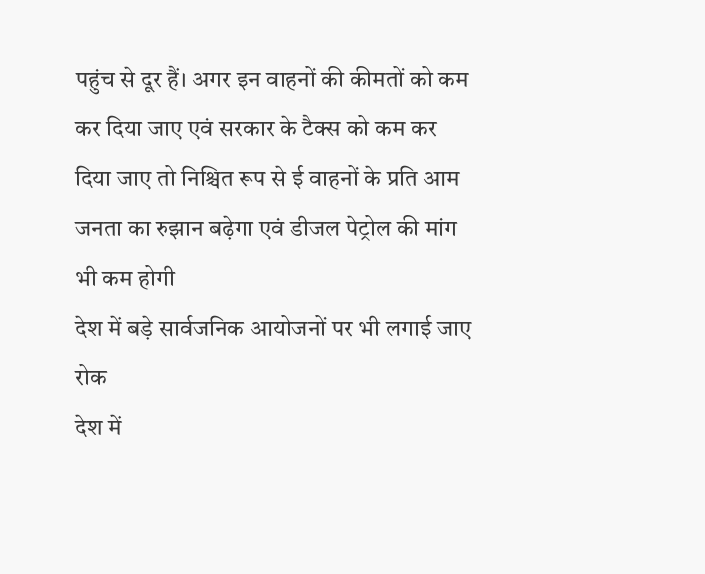पहुंच से दूर हैं। अगर इन वाहनों की कीमतों को कम कर दिया जाए एवं सरकार के टैक्स को कम कर दिया जाए तो निश्चित रूप से ई वाहनों के प्रति आम जनता का रुझान बढ़ेगा एवं डीजल पेट्रोल की मांग भी कम होगी
देश में बड़े सार्वजनिक आयोजनों पर भी लगाई जाए रोक
देश में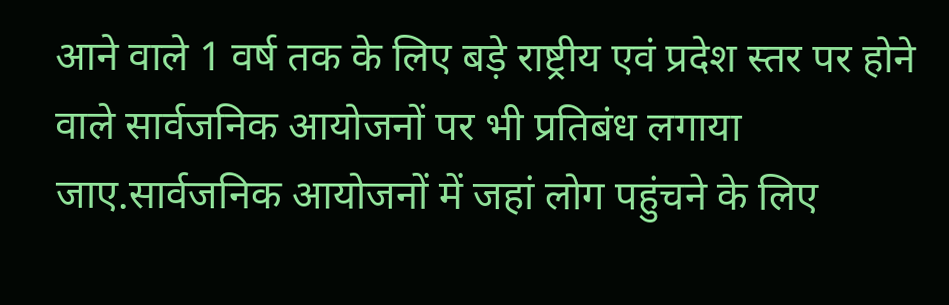आने वाले 1 वर्ष तक के लिए बड़े राष्ट्रीय एवं प्रदेश स्तर पर होने वाले सार्वजनिक आयोजनों पर भी प्रतिबंध लगाया जाए.सार्वजनिक आयोजनों में जहां लोग पहुंचने के लिए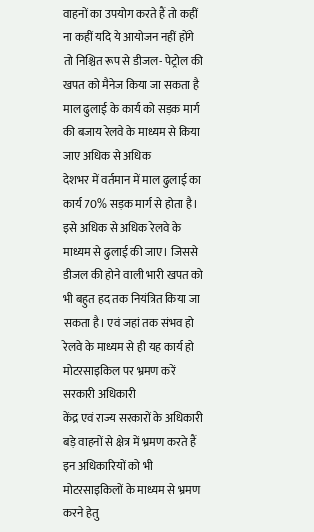वाहनों का उपयोग करते हैं तो कहीं ना कहीं यदि ये आयोजन नहीं होंगे तो निश्चित रूप से डीजल- पेट्रोल की खपत को मैनेज किया जा सकता है
माल ढुलाई के कार्य को सड़क मार्ग की बजाय रेलवे के माध्यम से किया जाए अधिक से अधिक
देशभर में वर्तमान में माल ढुलाई का कार्य 70% सड़क मार्ग से होता है। इसे अधिक से अधिक रेलवे के माध्यम से ढुलाई की जाए। जिससे डीजल की होने वाली भारी खपत को भी बहुत हद तक नियंत्रित किया जा सकता है। एवं जहां तक संभव हो रेलवे के माध्यम से ही यह कार्य हो
मोटरसाइकिल पर भ्रमण करें सरकारी अधिकारी
केंद्र एवं राज्य सरकारों के अधिकारी बड़े वाहनों से क्षेत्र में भ्रमण करते हैं इन अधिकारियों को भी मोटरसाइकिलों के माध्यम से भ्रमण करने हेतु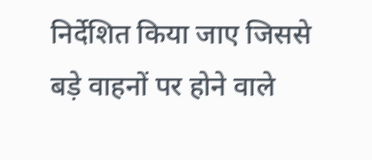निर्देशित किया जाए जिससे बड़े वाहनों पर होने वाले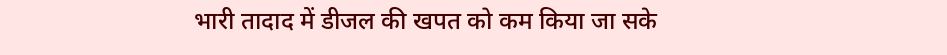भारी तादाद में डीजल की खपत को कम किया जा सके